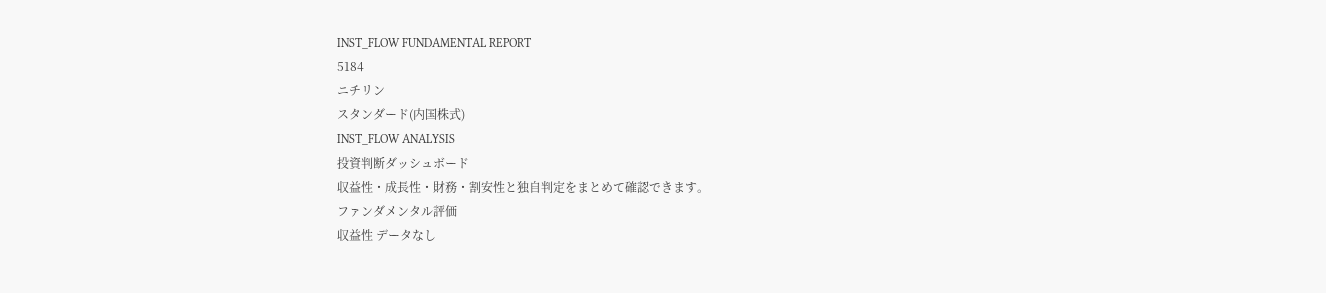INST_FLOW FUNDAMENTAL REPORT
5184
ニチリン
スタンダード(内国株式)
INST_FLOW ANALYSIS
投資判断ダッシュボード
収益性・成長性・財務・割安性と独自判定をまとめて確認できます。
ファンダメンタル評価
収益性 データなし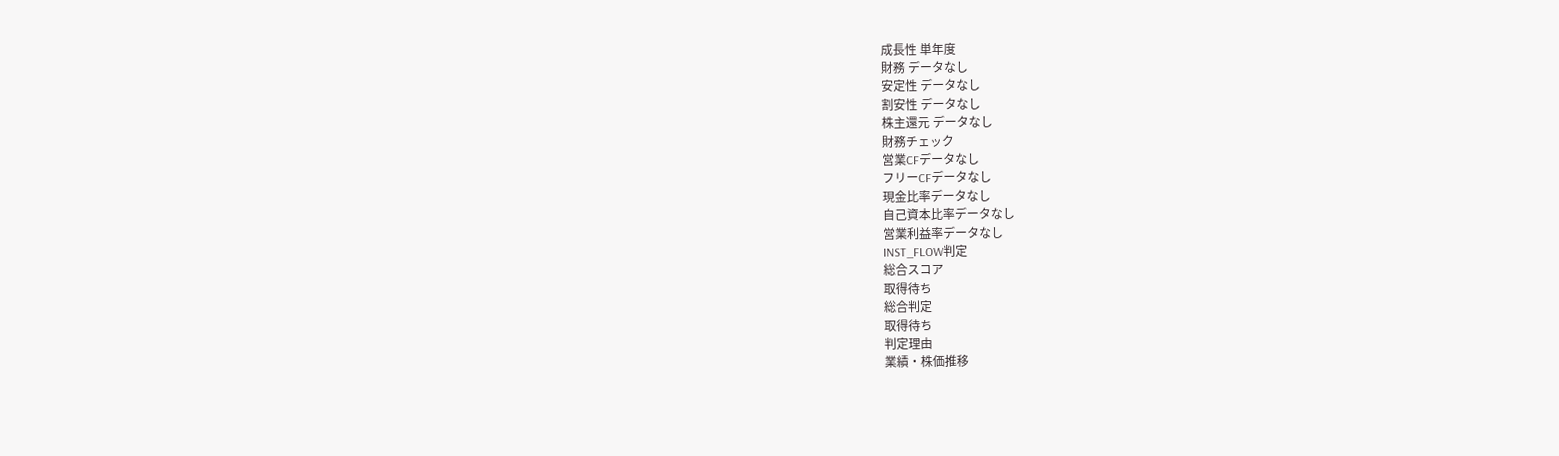成長性 単年度
財務 データなし
安定性 データなし
割安性 データなし
株主還元 データなし
財務チェック
営業CFデータなし
フリーCFデータなし
現金比率データなし
自己資本比率データなし
営業利益率データなし
INST_FLOW判定
総合スコア
取得待ち
総合判定
取得待ち
判定理由
業績・株価推移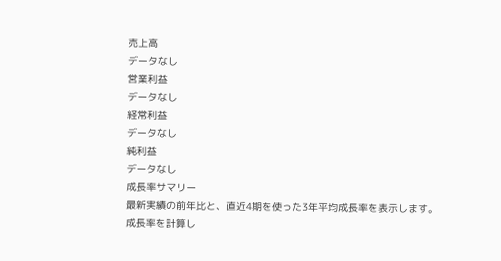売上高
データなし
営業利益
データなし
経常利益
データなし
純利益
データなし
成長率サマリー
最新実績の前年比と、直近4期を使った3年平均成長率を表示します。
成長率を計算し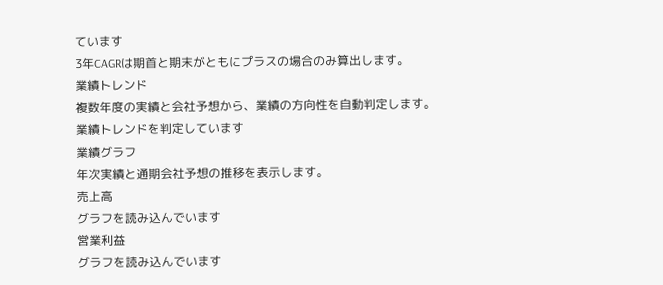ています
3年CAGRは期首と期末がともにプラスの場合のみ算出します。
業績トレンド
複数年度の実績と会社予想から、業績の方向性を自動判定します。
業績トレンドを判定しています
業績グラフ
年次実績と通期会社予想の推移を表示します。
売上高
グラフを読み込んでいます
営業利益
グラフを読み込んでいます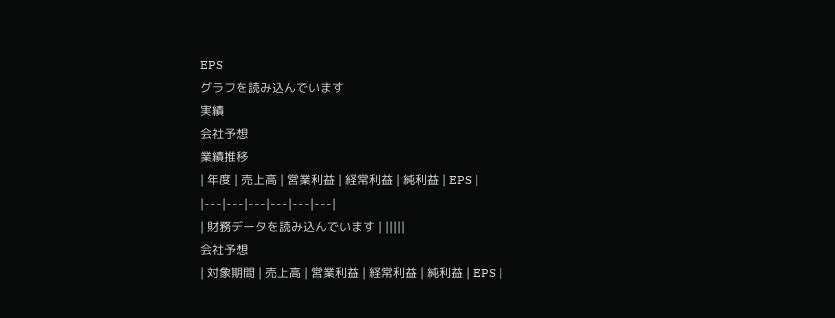EPS
グラフを読み込んでいます
実績
会社予想
業績推移
| 年度 | 売上高 | 営業利益 | 経常利益 | 純利益 | EPS |
|---|---|---|---|---|---|
| 財務データを読み込んでいます | |||||
会社予想
| 対象期間 | 売上高 | 営業利益 | 経常利益 | 純利益 | EPS |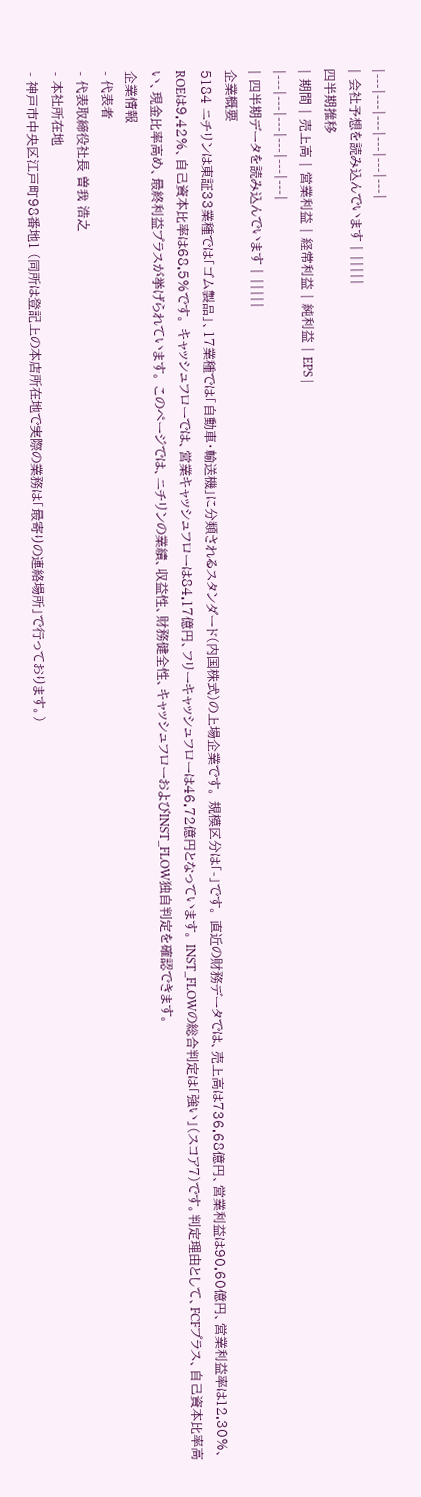|---|---|---|---|---|---|
| 会社予想を読み込んでいます | |||||
四半期推移
| 期間 | 売上高 | 営業利益 | 経常利益 | 純利益 | EPS |
|---|---|---|---|---|---|
| 四半期データを読み込んでいます | |||||
企業概要
5184 ニチリンは東証33業種では「ゴム製品」、17業種では「自動車・輸送機」に分類されるスタンダード(内国株式)の上場企業です。 規模区分は「-」です。 直近の財務データでは、売上高は736.68億円、営業利益は90.60億円、営業利益率は12.30%、ROEは9.42%、自己資本比率は68.5%です。 キャッシュフローでは、営業キャッシュフローは84.17億円、フリーキャッシュフローは46.72億円となっています。 INST_FLOWの総合判定は「強い」(スコア7)です。判定理由として、FCFプラス、自己資本比率高い、現金比率高め、最終利益プラスが挙げられています。 このページでは、ニチリンの業績、収益性、財務健全性、キャッシュフローおよびINST_FLOW独自判定を確認できます。
企業情報
- 代表者
- 代表取締役社長 曽我 浩之
- 本社所在地
- 神戸市中央区江戸町98番地1 (同所は登記上の本店所在地で実際の業務は「最寄りの連絡場所」で行っております。)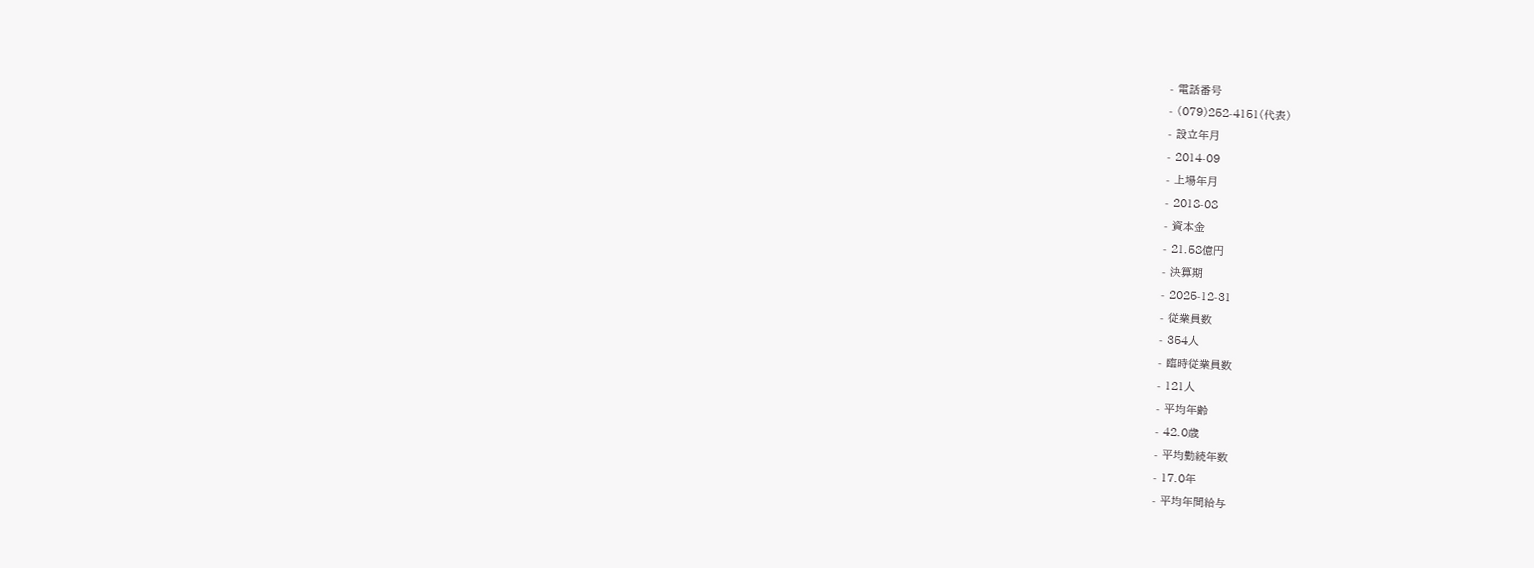- 電話番号
- (079)252-4151(代表)
- 設立年月
- 2014-09
- 上場年月
- 2018-08
- 資本金
- 21.58億円
- 決算期
- 2025-12-31
- 従業員数
- 354人
- 臨時従業員数
- 121人
- 平均年齢
- 42.0歳
- 平均勤続年数
- 17.0年
- 平均年間給与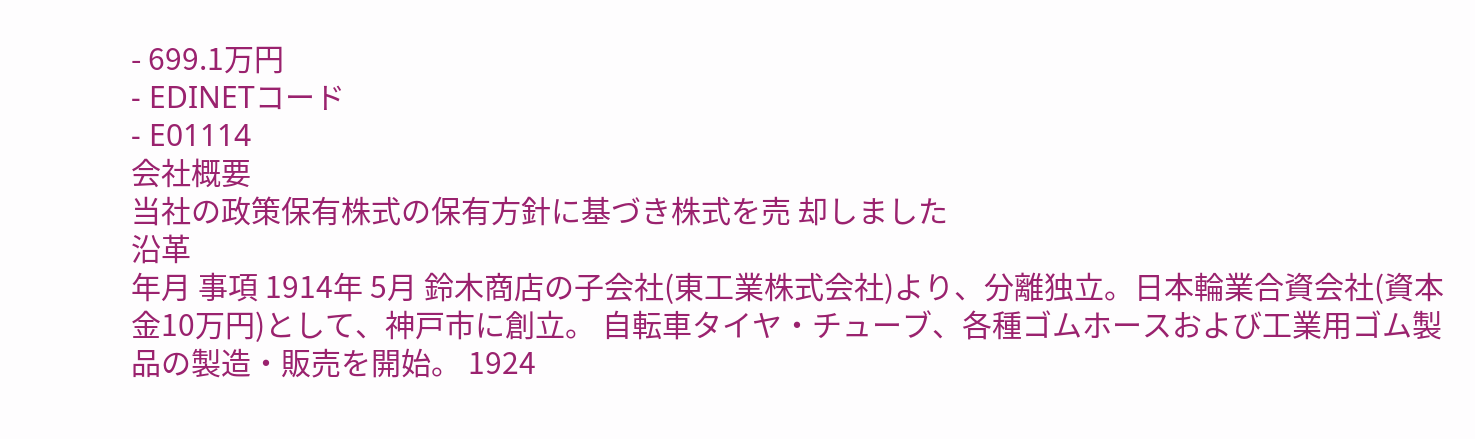- 699.1万円
- EDINETコード
- E01114
会社概要
当社の政策保有株式の保有方針に基づき株式を売 却しました
沿革
年月 事項 1914年 5月 鈴木商店の子会社(東工業株式会社)より、分離独立。日本輪業合資会社(資本金10万円)として、神戸市に創立。 自転車タイヤ・チューブ、各種ゴムホースおよび工業用ゴム製品の製造・販売を開始。 1924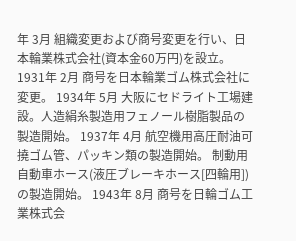年 3月 組織変更および商号変更を行い、日本輪業株式会社(資本金60万円)を設立。 1931年 2月 商号を日本輪業ゴム株式会社に変更。 1934年 5月 大阪にセドライト工場建設。人造絹糸製造用フェノール樹脂製品の製造開始。 1937年 4月 航空機用高圧耐油可撓ゴム管、パッキン類の製造開始。 制動用自動車ホース(液圧ブレーキホース[四輪用])の製造開始。 1943年 8月 商号を日輪ゴム工業株式会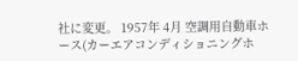社に変更。 1957年 4月 空調用自動車ホース(カーエアコンディショニングホ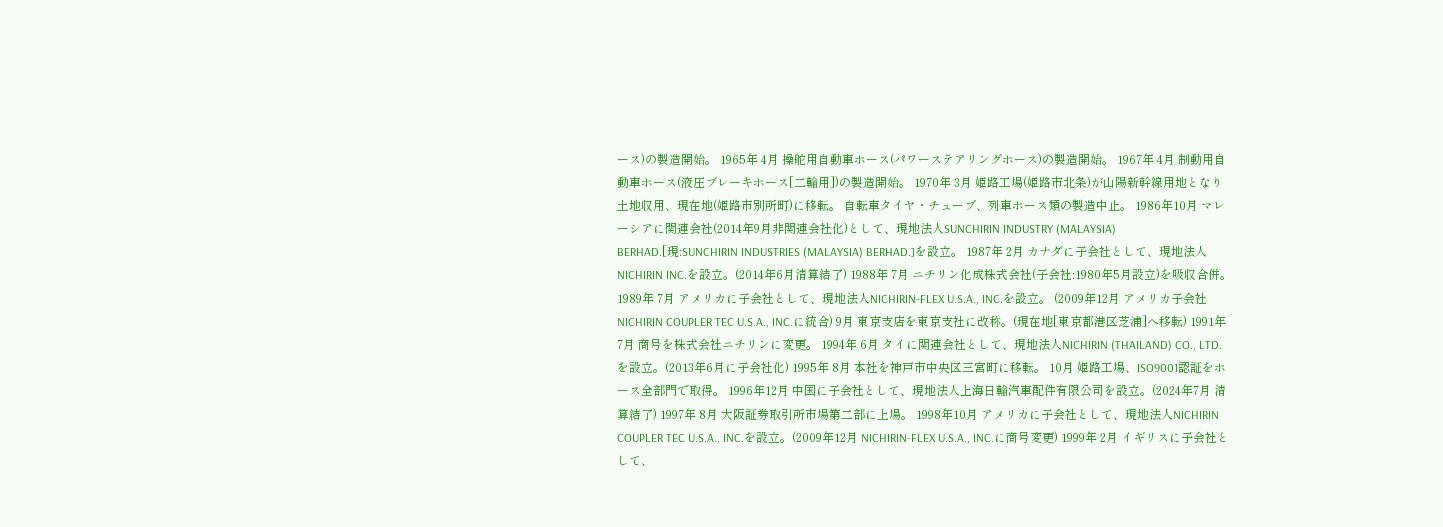ース)の製造開始。 1965年 4月 操舵用自動車ホース(パワーステアリングホース)の製造開始。 1967年 4月 制動用自動車ホース(液圧ブレーキホース[二輪用])の製造開始。 1970年 3月 姫路工場(姫路市北条)が山陽新幹線用地となり土地収用、現在地(姫路市別所町)に移転。 自転車タイヤ・チューブ、列車ホース類の製造中止。 1986年10月 マレーシアに関連会社(2014年9月非関連会社化)として、現地法人SUNCHIRIN INDUSTRY (MALAYSIA) BERHAD.[現:SUNCHIRIN INDUSTRIES (MALAYSIA) BERHAD.]を設立。 1987年 2月 カナダに子会社として、現地法人NICHIRIN INC.を設立。(2014年6月清算結了) 1988年 7月 ニチリン化成株式会社(子会社:1980年5月設立)を吸収合併。 1989年 7月 アメリカに子会社として、現地法人NICHIRIN-FLEX U.S.A., INC.を設立。 (2009年12月 アメリカ子会社NICHIRIN COUPLER TEC U.S.A., INC.に統合) 9月 東京支店を東京支社に改称。(現在地[東京都港区芝浦]へ移転) 1991年 7月 商号を株式会社ニチリンに変更。 1994年 6月 タイに関連会社として、現地法人NICHIRIN (THAILAND) CO., LTD.を設立。(2013年6月に子会社化) 1995年 8月 本社を神戸市中央区三宮町に移転。 10月 姫路工場、ISO9001認証をホース全部門で取得。 1996年12月 中国に子会社として、現地法人上海日輪汽車配件有限公司を設立。(2024年7月 清算結了) 1997年 8月 大阪証券取引所市場第二部に上場。 1998年10月 アメリカに子会社として、現地法人NICHIRIN COUPLER TEC U.S.A., INC.を設立。(2009年12月 NICHIRIN-FLEX U.S.A., INC.に商号変更) 1999年 2月 イギリスに子会社として、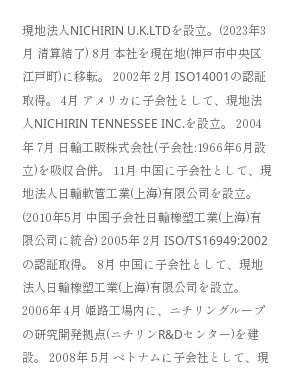現地法人NICHIRIN U.K.LTDを設立。(2023年3月 清算結了) 8月 本社を現在地(神戸市中央区江戸町)に移転。 2002年 2月 ISO14001の認証取得。 4月 アメリカに子会社として、現地法人NICHIRIN TENNESSEE INC.を設立。 2004年 7月 日輪工販株式会社(子会社:1966年6月設立)を吸収合併。 11月 中国に子会社として、現地法人日輪軟管工業(上海)有限公司を設立。 (2010年5月 中国子会社日輪橡塑工業(上海)有限公司に統合) 2005年 2月 ISO/TS16949:2002の認証取得。 8月 中国に子会社として、現地法人日輪橡塑工業(上海)有限公司を設立。 2006年 4月 姫路工場内に、ニチリングループの研究開発拠点(ニチリンR&Dセンター)を建設。 2008年 5月 ベトナムに子会社として、現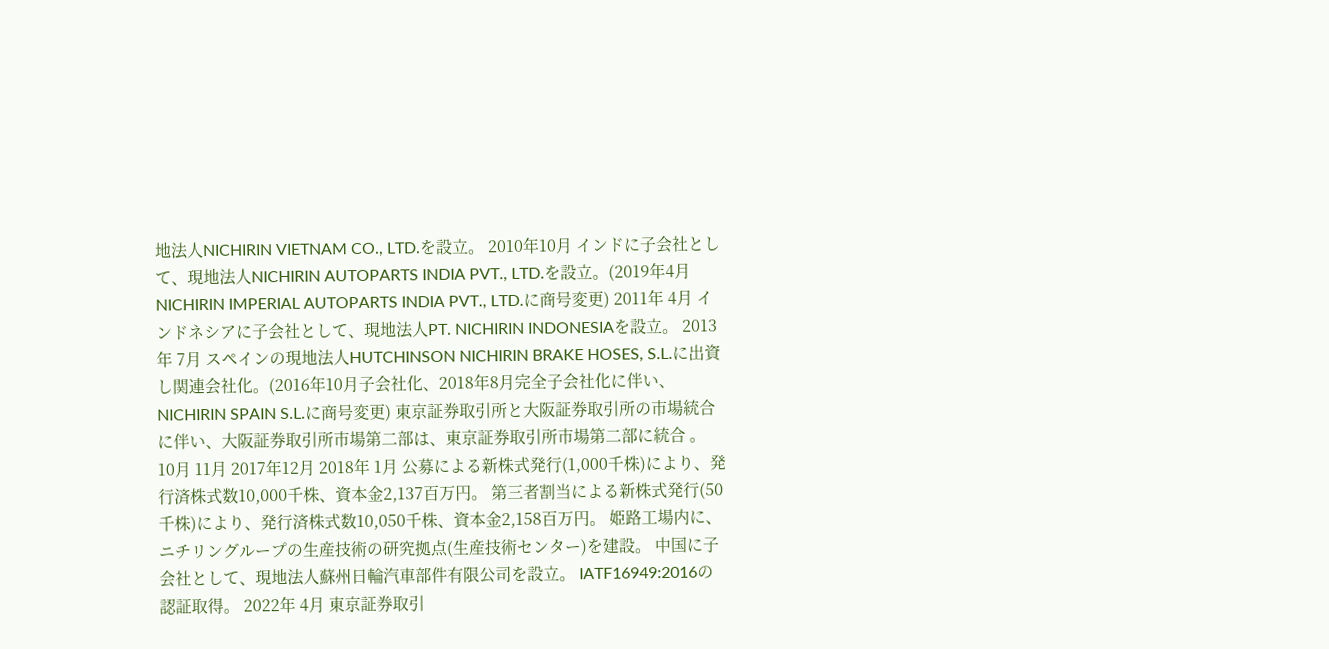地法人NICHIRIN VIETNAM CO., LTD.を設立。 2010年10月 インドに子会社として、現地法人NICHIRIN AUTOPARTS INDIA PVT., LTD.を設立。(2019年4月 NICHIRIN IMPERIAL AUTOPARTS INDIA PVT., LTD.に商号変更) 2011年 4月 インドネシアに子会社として、現地法人PT. NICHIRIN INDONESIAを設立。 2013年 7月 スペインの現地法人HUTCHINSON NICHIRIN BRAKE HOSES, S.L.に出資し関連会社化。(2016年10月子会社化、2018年8月完全子会社化に伴い、NICHIRIN SPAIN S.L.に商号変更) 東京証券取引所と大阪証券取引所の市場統合に伴い、大阪証券取引所市場第二部は、東京証券取引所市場第二部に統合 。 10月 11月 2017年12月 2018年 1月 公募による新株式発行(1,000千株)により、発行済株式数10,000千株、資本金2,137百万円。 第三者割当による新株式発行(50千株)により、発行済株式数10,050千株、資本金2,158百万円。 姫路工場内に、ニチリングループの生産技術の研究拠点(生産技術センター)を建設。 中国に子会社として、現地法人蘇州日輪汽車部件有限公司を設立。 IATF16949:2016の認証取得。 2022年 4月 東京証券取引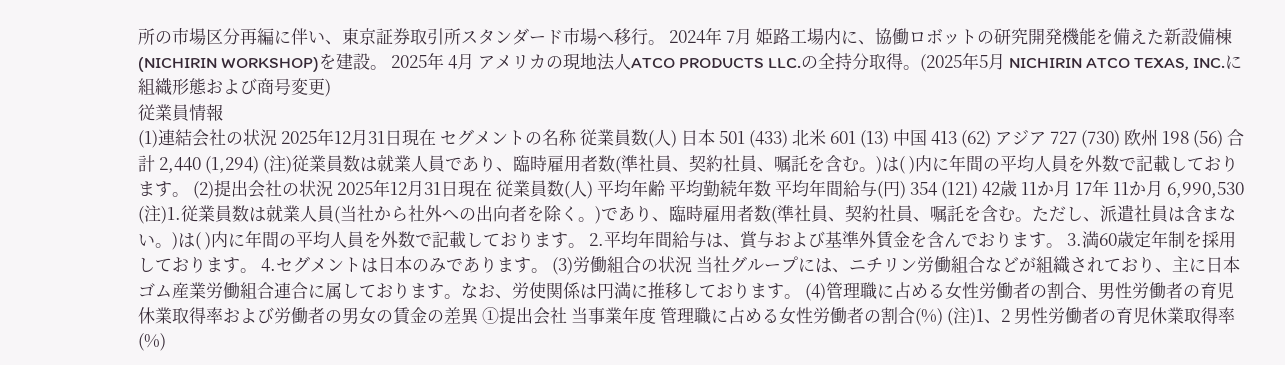所の市場区分再編に伴い、東京証券取引所スタンダード市場へ移行。 2024年 7月 姫路工場内に、協働ロボットの研究開発機能を備えた新設備棟(NICHIRIN WORKSHOP)を建設。 2025年 4月 アメリカの現地法人ATCO PRODUCTS LLC.の全持分取得。(2025年5月 NICHIRIN ATCO TEXAS, INC.に組織形態および商号変更)
従業員情報
(1)連結会社の状況 2025年12月31日現在 セグメントの名称 従業員数(人) 日本 501 (433) 北米 601 (13) 中国 413 (62) アジア 727 (730) 欧州 198 (56) 合計 2,440 (1,294) (注)従業員数は就業人員であり、臨時雇用者数(準社員、契約社員、嘱託を含む。)は( )内に年間の平均人員を外数で記載しております。 (2)提出会社の状況 2025年12月31日現在 従業員数(人) 平均年齢 平均勤続年数 平均年間給与(円) 354 (121) 42歳 11か月 17年 11か月 6,990,530 (注)1.従業員数は就業人員(当社から社外への出向者を除く。)であり、臨時雇用者数(準社員、契約社員、嘱託を含む。ただし、派遣社員は含まない。)は( )内に年間の平均人員を外数で記載しております。 2.平均年間給与は、賞与および基準外賃金を含んでおります。 3.満60歳定年制を採用しております。 4.セグメントは日本のみであります。 (3)労働組合の状況 当社グループには、ニチリン労働組合などが組織されており、主に日本ゴム産業労働組合連合に属しております。なお、労使関係は円満に推移しております。 (4)管理職に占める女性労働者の割合、男性労働者の育児休業取得率および労働者の男女の賃金の差異 ①提出会社 当事業年度 管理職に占める女性労働者の割合(%) (注)1、2 男性労働者の育児休業取得率(%)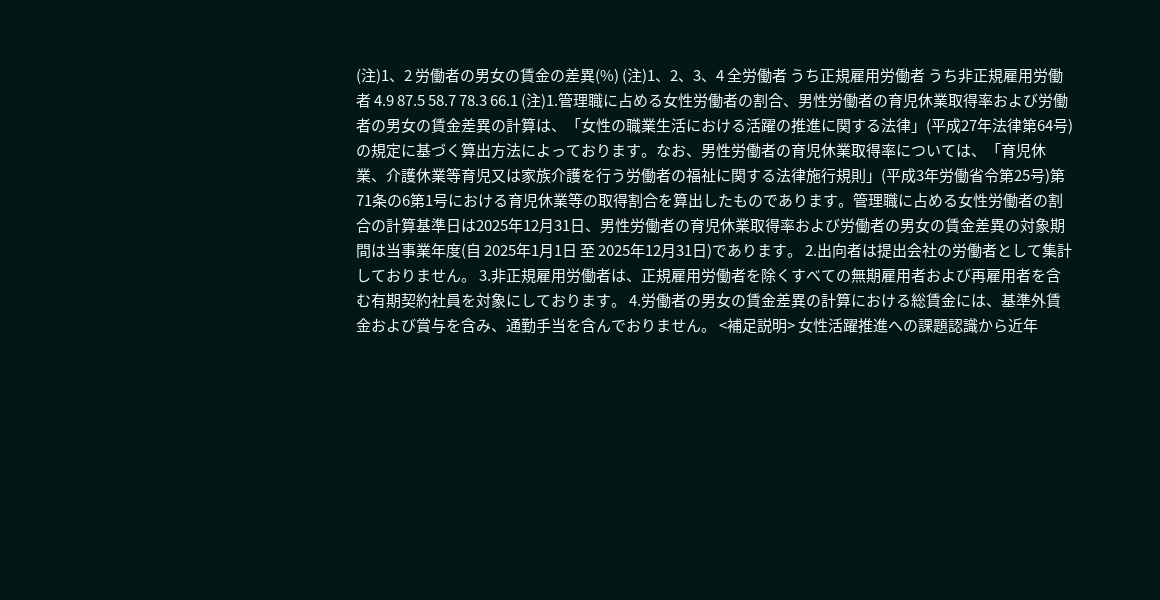(注)1、2 労働者の男女の賃金の差異(%) (注)1、2、3、4 全労働者 うち正規雇用労働者 うち非正規雇用労働者 4.9 87.5 58.7 78.3 66.1 (注)1.管理職に占める女性労働者の割合、男性労働者の育児休業取得率および労働者の男女の賃金差異の計算は、「女性の職業生活における活躍の推進に関する法律」(平成27年法律第64号)の規定に基づく算出方法によっております。なお、男性労働者の育児休業取得率については、「育児休業、介護休業等育児又は家族介護を行う労働者の福祉に関する法律施行規則」(平成3年労働省令第25号)第71条の6第1号における育児休業等の取得割合を算出したものであります。管理職に占める女性労働者の割合の計算基準日は2025年12月31日、男性労働者の育児休業取得率および労働者の男女の賃金差異の対象期間は当事業年度(自 2025年1月1日 至 2025年12月31日)であります。 2.出向者は提出会社の労働者として集計しておりません。 3.非正規雇用労働者は、正規雇用労働者を除くすべての無期雇用者および再雇用者を含む有期契約社員を対象にしております。 4.労働者の男女の賃金差異の計算における総賃金には、基準外賃金および賞与を含み、通勤手当を含んでおりません。 <補足説明> 女性活躍推進への課題認識から近年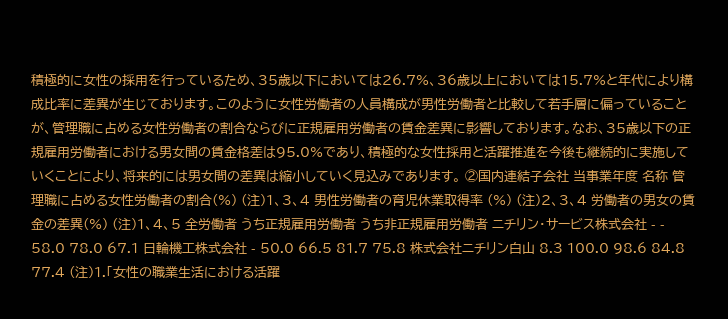積極的に女性の採用を行っているため、35歳以下においては26.7%、36歳以上においては15.7%と年代により構成比率に差異が生じております。このように女性労働者の人員構成が男性労働者と比較して若手層に偏っていることが、管理職に占める女性労働者の割合ならびに正規雇用労働者の賃金差異に影響しております。なお、35歳以下の正規雇用労働者における男女間の賃金格差は95.0%であり、積極的な女性採用と活躍推進を今後も継続的に実施していくことにより、将来的には男女間の差異は縮小していく見込みであります。 ②国内連結子会社 当事業年度 名称 管理職に占める女性労働者の割合(%) (注)1、3、4 男性労働者の育児休業取得率 (%) (注)2、3、4 労働者の男女の賃金の差異(%) (注)1、4、5 全労働者 うち正規雇用労働者 うち非正規雇用労働者 ニチリン・サービス株式会社 - - 58.0 78.0 67.1 日輪機工株式会社 - 50.0 66.5 81.7 75.8 株式会社ニチリン白山 8.3 100.0 98.6 84.8 77.4 (注)1.「女性の職業生活における活躍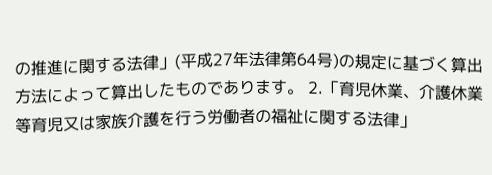の推進に関する法律」(平成27年法律第64号)の規定に基づく算出方法によって算出したものであります。 2.「育児休業、介護休業等育児又は家族介護を行う労働者の福祉に関する法律」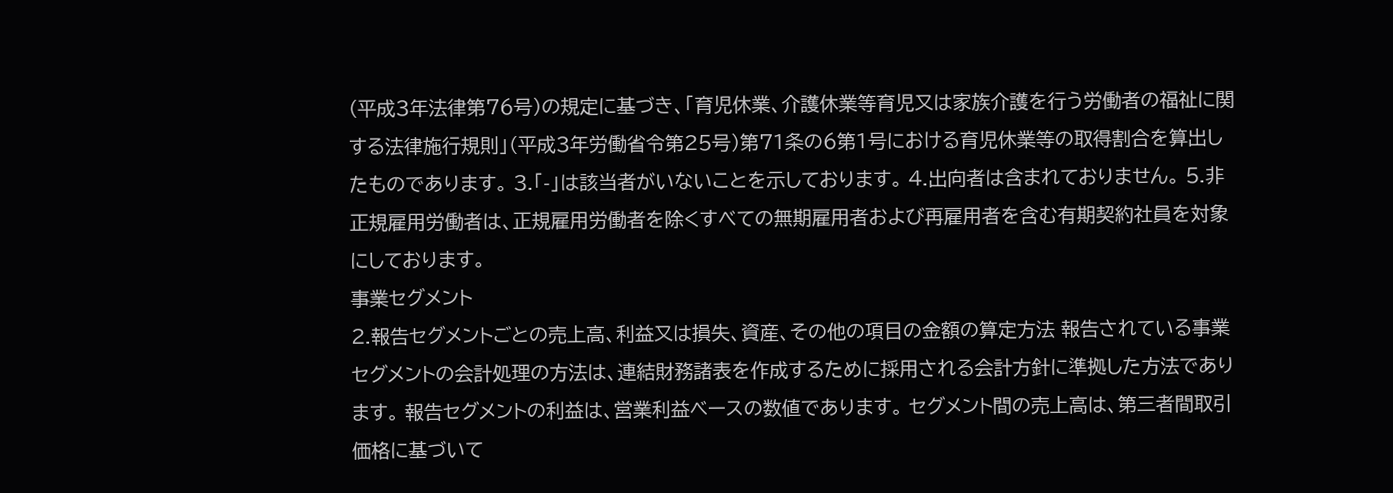(平成3年法律第76号)の規定に基づき、「育児休業、介護休業等育児又は家族介護を行う労働者の福祉に関する法律施行規則」(平成3年労働省令第25号)第71条の6第1号における育児休業等の取得割合を算出したものであります。 3.「-」は該当者がいないことを示しております。 4.出向者は含まれておりません。 5.非正規雇用労働者は、正規雇用労働者を除くすべての無期雇用者および再雇用者を含む有期契約社員を対象にしております。
事業セグメント
2.報告セグメントごとの売上高、利益又は損失、資産、その他の項目の金額の算定方法 報告されている事業セグメントの会計処理の方法は、連結財務諸表を作成するために採用される会計方針に準拠した方法であります。 報告セグメントの利益は、営業利益ベースの数値であります。 セグメント間の売上高は、第三者間取引価格に基づいて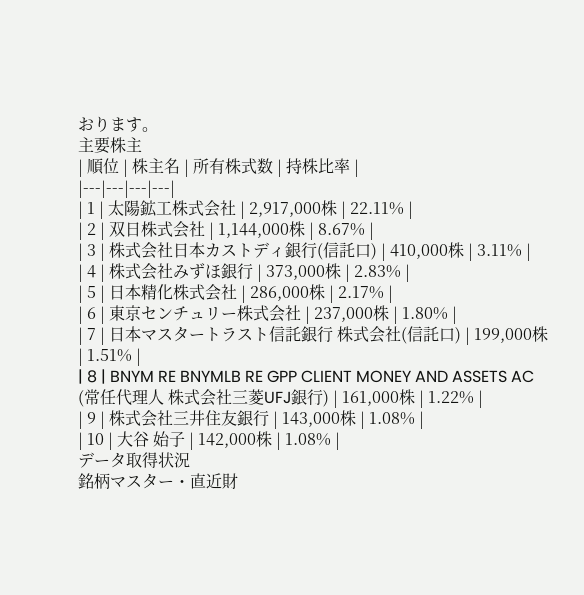おります。
主要株主
| 順位 | 株主名 | 所有株式数 | 持株比率 |
|---|---|---|---|
| 1 | 太陽鉱工株式会社 | 2,917,000株 | 22.11% |
| 2 | 双日株式会社 | 1,144,000株 | 8.67% |
| 3 | 株式会社日本カストディ銀行(信託口) | 410,000株 | 3.11% |
| 4 | 株式会社みずほ銀行 | 373,000株 | 2.83% |
| 5 | 日本精化株式会社 | 286,000株 | 2.17% |
| 6 | 東京センチュリー株式会社 | 237,000株 | 1.80% |
| 7 | 日本マスタートラスト信託銀行 株式会社(信託口) | 199,000株 | 1.51% |
| 8 | BNYM RE BNYMLB RE GPP CLIENT MONEY AND ASSETS AC (常任代理人 株式会社三菱UFJ銀行) | 161,000株 | 1.22% |
| 9 | 株式会社三井住友銀行 | 143,000株 | 1.08% |
| 10 | 大谷 始子 | 142,000株 | 1.08% |
データ取得状況
銘柄マスター・直近財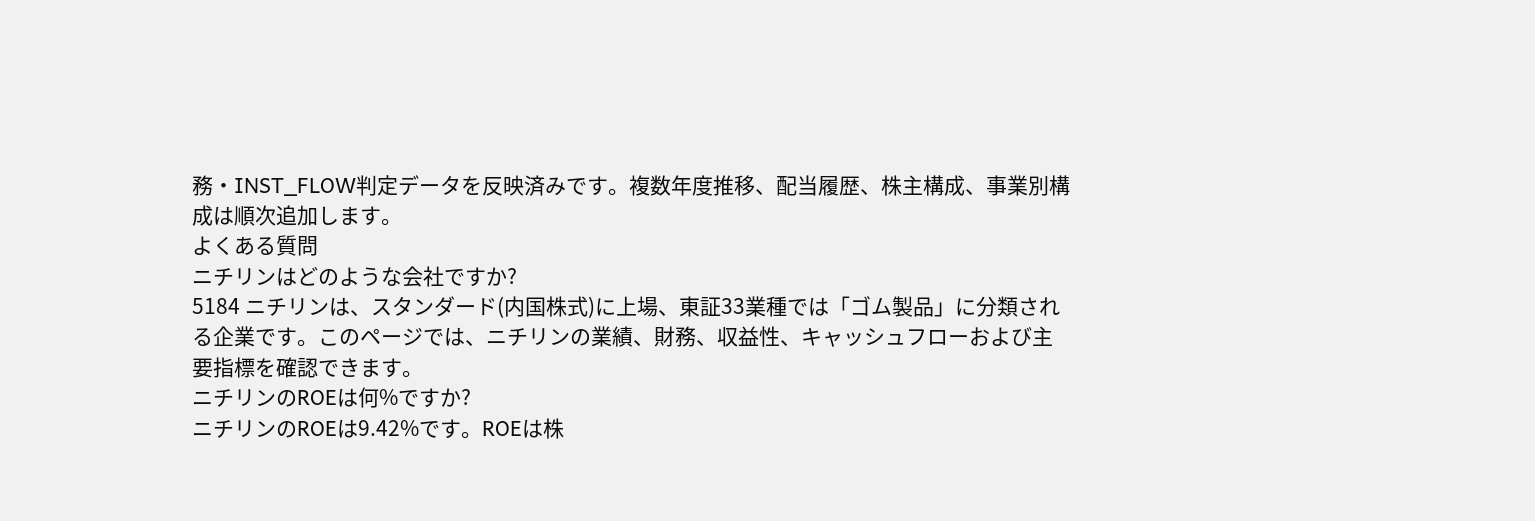務・INST_FLOW判定データを反映済みです。複数年度推移、配当履歴、株主構成、事業別構成は順次追加します。
よくある質問
ニチリンはどのような会社ですか?
5184 ニチリンは、スタンダード(内国株式)に上場、東証33業種では「ゴム製品」に分類される企業です。このページでは、ニチリンの業績、財務、収益性、キャッシュフローおよび主要指標を確認できます。
ニチリンのROEは何%ですか?
ニチリンのROEは9.42%です。ROEは株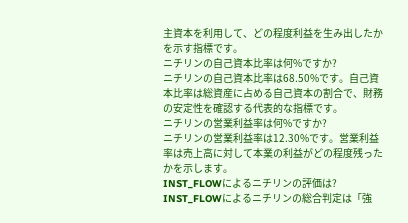主資本を利用して、どの程度利益を生み出したかを示す指標です。
ニチリンの自己資本比率は何%ですか?
ニチリンの自己資本比率は68.50%です。自己資本比率は総資産に占める自己資本の割合で、財務の安定性を確認する代表的な指標です。
ニチリンの営業利益率は何%ですか?
ニチリンの営業利益率は12.30%です。営業利益率は売上高に対して本業の利益がどの程度残ったかを示します。
INST_FLOWによるニチリンの評価は?
INST_FLOWによるニチリンの総合判定は「強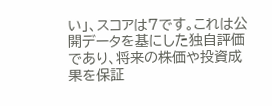い」、スコアは7です。これは公開データを基にした独自評価であり、将来の株価や投資成果を保証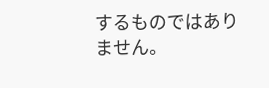するものではありません。